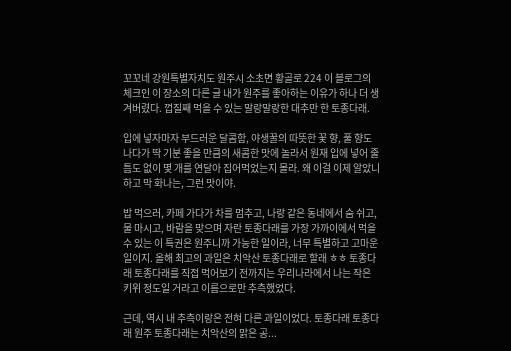꼬꼬네 강원특별자치도 원주시 소초면 황골로 224 이 블로그의 체크인 이 장소의 다른 글 내가 원주를 좋아하는 이유가 하나 더 생겨버렸다. 껍질째 먹을 수 있는 말랑말랑한 대추만 한 토종다래.

입에 넣자마자 부드러운 달콤함, 야생꿀의 따뜻한 꽃 향, 풀 향도 나다가 딱 기분 좋을 만큼의 새콤한 맛에 놀라서 원재 입에 넣어 줄 틈도 없이 몇 개를 연달아 집어먹었는지 몰라. 왜 이걸 이제 알았니 하고 막 화나는, 그런 맛이야.

밥 먹으러, 카페 가다가 차를 멈추고, 나랑 같은 동네에서 숨 쉬고, 물 마시고, 바람을 맞으며 자란 토종다래를 가장 가까이에서 먹을 수 있는 이 특권은 원주니까 가능한 일이라, 너무 특별하고 고마운 일이지. 올해 최고의 과일은 치악산 토종다래로 할래 ㅎㅎ 토종다래 토종다래를 직접 먹어보기 전까지는 우리나라에서 나는 작은 키위 정도일 거라고 이름으로만 추측했었다.

근데, 역시 내 추측이랑은 전혀 다른 과일이었다. 토종다래 토종다래 원주 토종다래는 치악산의 맑은 공...